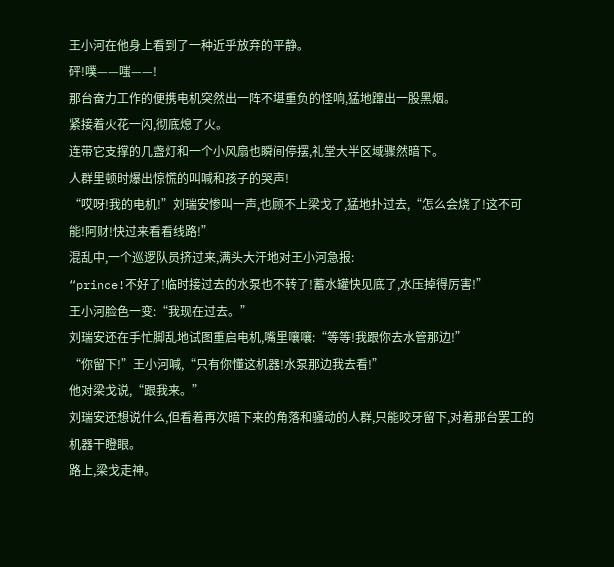王小河在他身上看到了一种近乎放弃的平静。
砰!噗——嗤——!
那台奋力工作的便携电机突然出一阵不堪重负的怪响,猛地蹿出一股黑烟。
紧接着火花一闪,彻底熄了火。
连带它支撑的几盏灯和一个小风扇也瞬间停摆,礼堂大半区域骤然暗下。
人群里顿时爆出惊慌的叫喊和孩子的哭声!
“哎呀!我的电机!”刘瑞安惨叫一声,也顾不上梁戈了,猛地扑过去,“怎么会烧了!这不可能!阿财!快过来看看线路!”
混乱中,一个巡逻队员挤过来,满头大汗地对王小河急报:
“prince!不好了!临时接过去的水泵也不转了!蓄水罐快见底了,水压掉得厉害!”
王小河脸色一变:“我现在过去。”
刘瑞安还在手忙脚乱地试图重启电机,嘴里嚷嚷:“等等!我跟你去水管那边!”
“你留下!”王小河喊,“只有你懂这机器!水泵那边我去看!”
他对梁戈说,“跟我来。”
刘瑞安还想说什么,但看着再次暗下来的角落和骚动的人群,只能咬牙留下,对着那台罢工的机器干瞪眼。
路上,梁戈走神。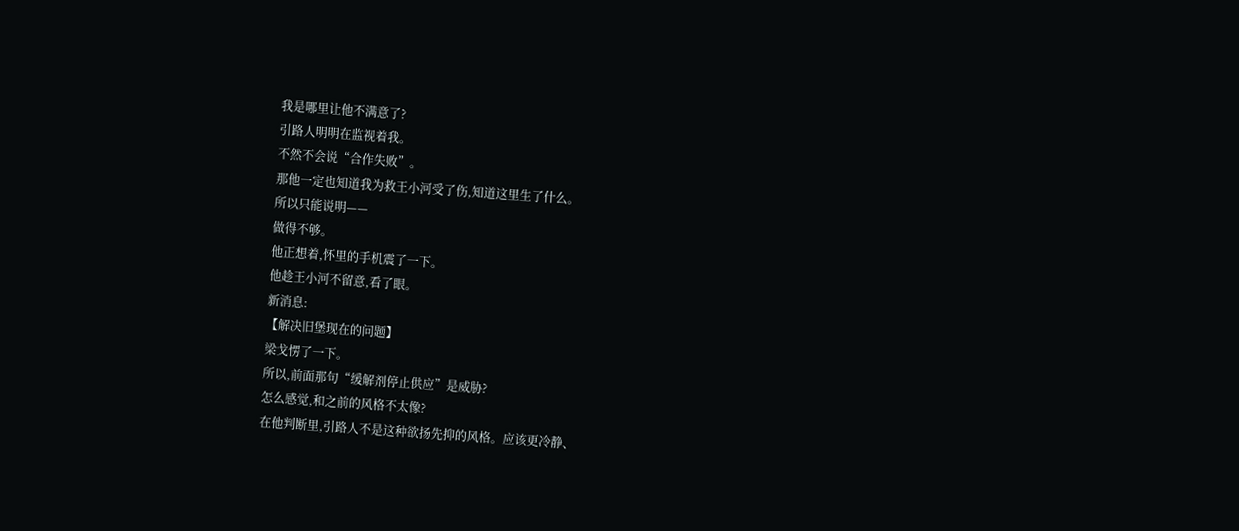我是哪里让他不满意了?
引路人明明在监视着我。
不然不会说“合作失败”。
那他一定也知道我为救王小河受了伤,知道这里生了什么。
所以只能说明——
做得不够。
他正想着,怀里的手机震了一下。
他趁王小河不留意,看了眼。
新消息:
【解决旧堡现在的问题】
梁戈愣了一下。
所以,前面那句“缓解剂停止供应”是威胁?
怎么感觉,和之前的风格不太像?
在他判断里,引路人不是这种欲扬先抑的风格。应该更冷静、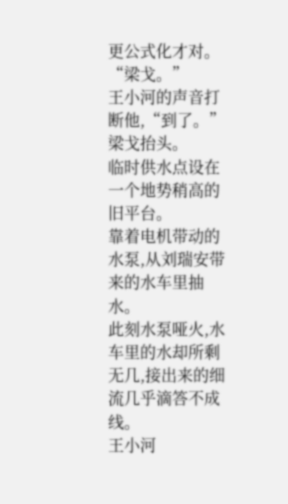更公式化才对。
“梁戈。”
王小河的声音打断他,“到了。”
梁戈抬头。
临时供水点设在一个地势稍高的旧平台。
靠着电机带动的水泵,从刘瑞安带来的水车里抽水。
此刻水泵哑火,水车里的水却所剩无几,接出来的细流几乎滴答不成线。
王小河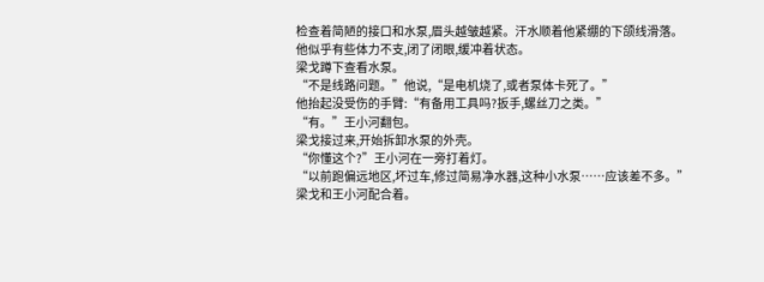检查着简陋的接口和水泵,眉头越皱越紧。汗水顺着他紧绷的下颌线滑落。
他似乎有些体力不支,闭了闭眼,缓冲着状态。
梁戈蹲下查看水泵。
“不是线路问题。”他说,“是电机烧了,或者泵体卡死了。”
他抬起没受伤的手臂:“有备用工具吗?扳手,螺丝刀之类。”
“有。”王小河翻包。
梁戈接过来,开始拆卸水泵的外壳。
“你懂这个?”王小河在一旁打着灯。
“以前跑偏远地区,坏过车,修过简易净水器,这种小水泵……应该差不多。”
梁戈和王小河配合着。